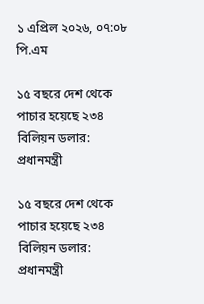১ এপ্রিল ২০২৬, ০৭:০৮ পি.এম

১৫ বছরে দেশ থেকে পাচার হয়েছে ২৩৪ বিলিয়ন ডলার: প্রধানমন্ত্রী

১৫ বছরে দেশ থেকে পাচার হয়েছে ২৩৪ বিলিয়ন ডলার: প্রধানমন্ত্রী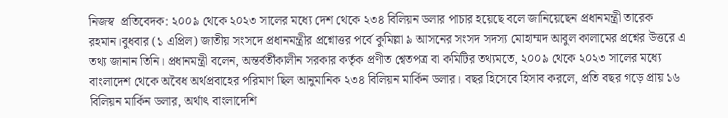নিজস্ব  প্রতিবেদক: ২০০৯ থেকে ২০২৩ সালের মধ্যে দেশ থেকে ২৩৪ বিলিয়ন ডলার পাচার হয়েছে বলে জানিয়েছেন প্রধানমন্ত্রী তারেক রহমান।বুধবার (১ এপ্রিল) জাতীয় সংসদে প্রধানমন্ত্রীর প্রশ্নোত্তর পর্বে কুমিল্লা ৯ আসনের সংসদ সদস্য মোহাম্মদ আবুল কালামের প্রশ্নের উত্তরে এ তথ্য জানান তিনি। প্রধানমন্ত্রী বলেন, অন্তর্বর্তীকালীন সরকার কর্তৃক প্রণীত শ্বেতপত্র বা কমিটির তথ্যমতে, ২০০৯ থেকে ২০২৩ সালের মধ্যে বাংলাদেশ থেকে অবৈধ অর্থপ্রবাহের পরিমাণ ছিল আনুমানিক ২৩৪ বিলিয়ন মার্কিন ডলার। বছর হিসেবে হিসাব করলে, প্রতি বছর গড়ে প্রায় ১৬ বিলিয়ন মার্কিন ডলার, অর্থাৎ বাংলাদেশি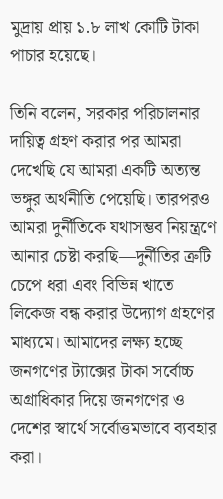মুদ্রায় প্রায় ১.৮ লাখ কোটি টাকা পাচার হয়েছে।

তিনি বলেন, সরকার পরিচালনার দায়িত্ব গ্রহণ করার পর আমরা দেখেছি যে আমরা একটি অত্যন্ত ভঙ্গুর অর্থনীতি পেয়েছি। তারপরও আমরা দুর্নীতিকে যথাসম্ভব নিয়ন্ত্রণে আনার চেষ্টা করছি—দুর্নীতির ত্রুটি চেপে ধরা এবং বিভিন্ন খাতে লিকেজ বন্ধ করার উদ্যোগ গ্রহণের মাধ্যমে। আমাদের লক্ষ্য হচ্ছে জনগণের ট্যাক্সের টাকা সর্বোচ্চ অগ্রাধিকার দিয়ে জনগণের ও দেশের স্বার্থে সর্বোত্তমভাবে ব্যবহার করা।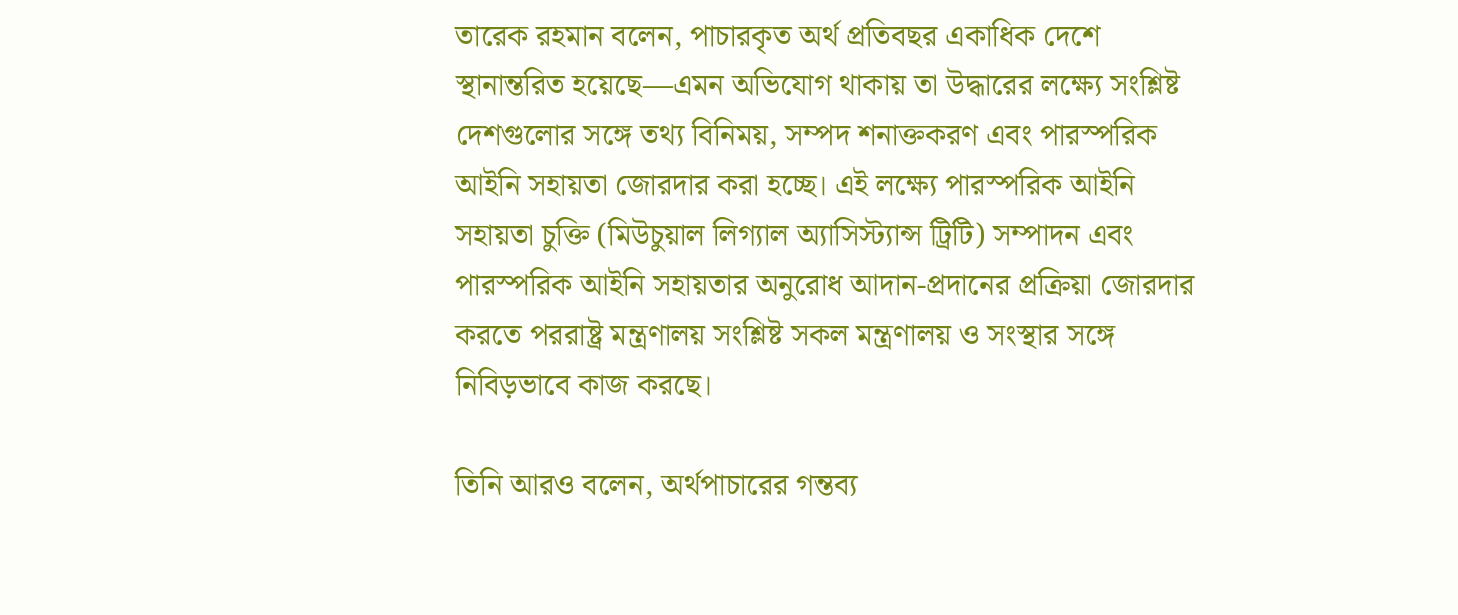তারেক রহমান বলেন, পাচারকৃত অর্থ প্রতিবছর একাধিক দেশে স্থানান্তরিত হয়েছে—এমন অভিযোগ থাকায় তা উদ্ধারের লক্ষ্যে সংশ্লিষ্ট দেশগুলোর সঙ্গে তথ্য বিনিময়, সম্পদ শনাক্তকরণ এবং পারস্পরিক আইনি সহায়তা জোরদার করা হচ্ছে। এই লক্ষ্যে পারস্পরিক আইনি সহায়তা চুক্তি (মিউচুয়াল লিগ্যাল অ্যাসিস্ট্যান্স ট্রিটি) সম্পাদন এবং পারস্পরিক আইনি সহায়তার অনুরোধ আদান-প্রদানের প্রক্রিয়া জোরদার করতে পররাষ্ট্র মন্ত্রণালয় সংশ্লিষ্ট সকল মন্ত্রণালয় ও সংস্থার সঙ্গে নিবিড়ভাবে কাজ করছে।

তিনি আরও বলেন, অর্থপাচারের গন্তব্য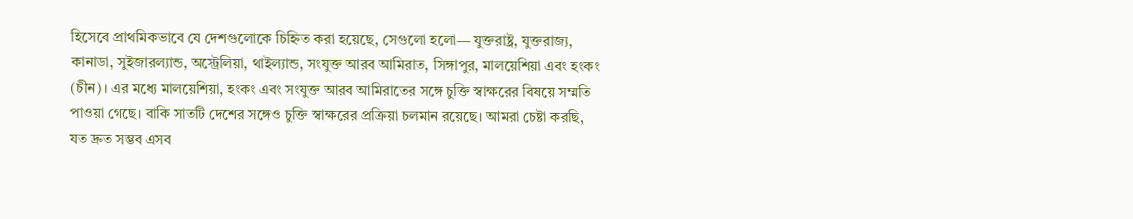হিসেবে প্রাথমিকভাবে যে দেশগুলোকে চিহ্নিত করা হয়েছে, সেগুলো হলো— যুক্তরাষ্ট্র, যুক্তরাজ্য, কানাডা, সুইজারল্যান্ড, অস্ট্রেলিয়া, থাইল্যান্ড, সংযুক্ত আরব আমিরাত, সিঙ্গাপুর, মালয়েশিয়া এবং হংকং (চীন)। এর মধ্যে মালয়েশিয়া, হংকং এবং সংযুক্ত আরব আমিরাতের সঙ্গে চুক্তি স্বাক্ষরের বিষয়ে সম্মতি পাওয়া গেছে। বাকি সাতটি দেশের সঙ্গেও চুক্তি স্বাক্ষরের প্রক্রিয়া চলমান রয়েছে। আমরা চেষ্টা করছি, যত দ্রুত সম্ভব এসব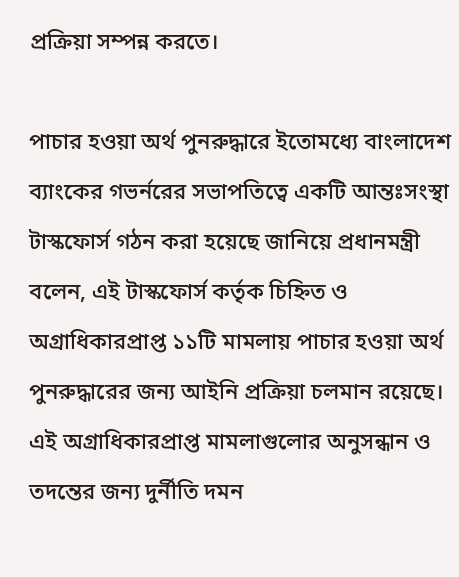প্রক্রিয়া সম্পন্ন করতে।

পাচার হওয়া অর্থ পুনরুদ্ধারে ইতোমধ্যে বাংলাদেশ ব্যাংকের গভর্নরের সভাপতিত্বে একটি আন্তঃসংস্থা টাস্কফোর্স গঠন করা হয়েছে জানিয়ে প্রধানমন্ত্রী বলেন, এই টাস্কফোর্স কর্তৃক চিহ্নিত ও অগ্রাধিকারপ্রাপ্ত ১১টি মামলায় পাচার হওয়া অর্থ পুনরুদ্ধারের জন্য আইনি প্রক্রিয়া চলমান রয়েছে। এই অগ্রাধিকারপ্রাপ্ত মামলাগুলোর অনুসন্ধান ও তদন্তের জন্য দুর্নীতি দমন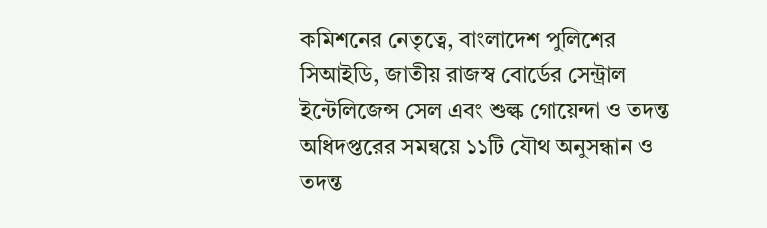কমিশনের নেতৃত্বে, বাংলাদেশ পুলিশের সিআইডি, জাতীয় রাজস্ব বোর্ডের সেন্ট্রাল ইন্টেলিজেন্স সেল এবং শুল্ক গোয়েন্দা ও তদন্ত অধিদপ্তরের সমন্বয়ে ১১টি যৌথ অনুসন্ধান ও তদন্ত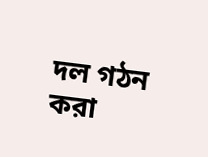দল গঠন করা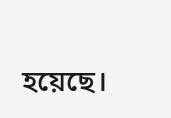হয়েছে।